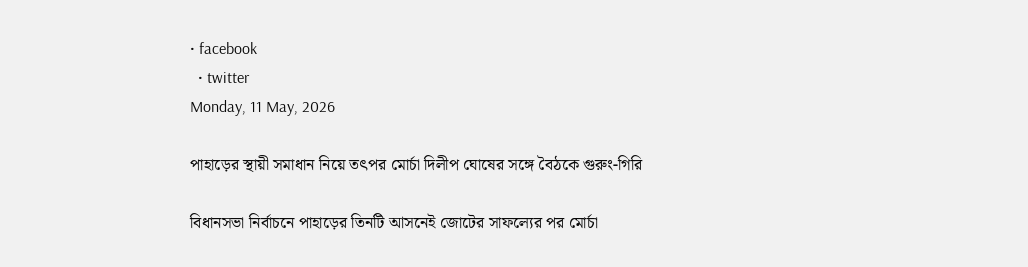• facebook
  • twitter
Monday, 11 May, 2026

পাহাড়ের স্থায়ী সমাধান নিয়ে তৎপর মোর্চা দিলীপ ঘোষের সঙ্গে বৈঠকে গুরুং-গিরি

বিধানসভা নির্বাচনে পাহাড়ের তিনটি আসনেই জোটের সাফল্যের পর মোর্চা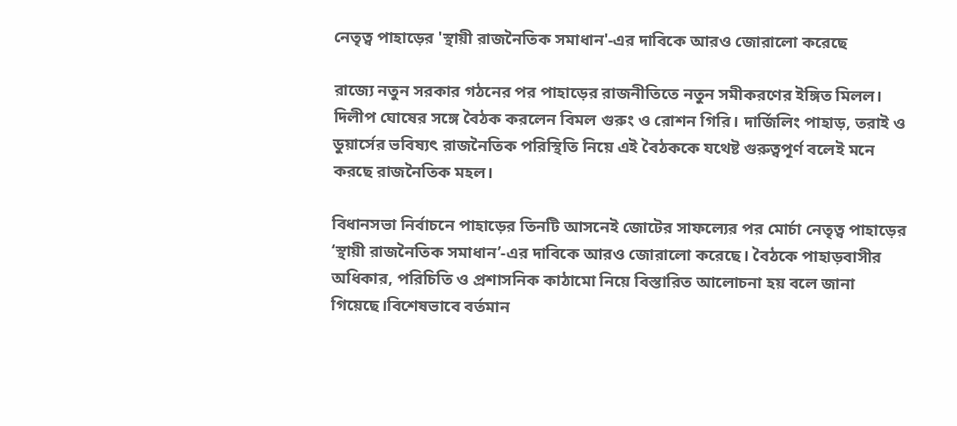নেতৃত্ব পাহাড়ের 'স্থায়ী রাজনৈতিক সমাধান'-এর দাবিকে আরও জোরালো করেছে

রাজ্যে নতুন সরকার গঠনের পর পাহাড়ের রাজনীতিতে নতুন সমীকরণের ইঙ্গিত মিলল। দিলীপ ঘোষের সঙ্গে বৈঠক করলেন বিমল গুরুং ও রোশন গিরি। দার্জিলিং পাহাড়, তরাই ও ডুয়ার্সের ভবিষ্যৎ রাজনৈতিক পরিস্থিতি নিয়ে এই বৈঠককে যথেষ্ট গুরুত্বপূর্ণ বলেই মনে করছে রাজনৈতিক মহল।

বিধানসভা নির্বাচনে পাহাড়ের তিনটি আসনেই জোটের সাফল্যের পর মোর্চা নেতৃত্ব পাহাড়ের ‘স্থায়ী রাজনৈতিক সমাধান’-এর দাবিকে আরও জোরালো করেছে। বৈঠকে পাহাড়বাসীর অধিকার, পরিচিতি ও প্রশাসনিক কাঠামো নিয়ে বিস্তারিত আলোচনা হয় বলে জানা গিয়েছে।বিশেষভাবে বর্তমান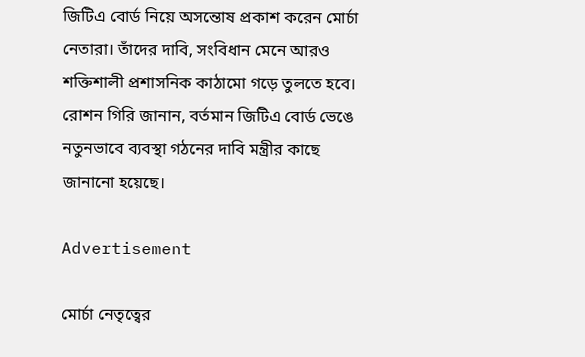জিটিএ বোর্ড নিয়ে অসন্তোষ প্রকাশ করেন মোর্চা নেতারা। তাঁদের দাবি, সংবিধান মেনে আরও শক্তিশালী প্রশাসনিক কাঠামো গড়ে তুলতে হবে। রোশন গিরি জানান, বর্তমান জিটিএ বোর্ড ভেঙে নতুনভাবে ব্যবস্থা গঠনের দাবি মন্ত্রীর কাছে জানানো হয়েছে।

Advertisement

মোর্চা নেতৃত্বের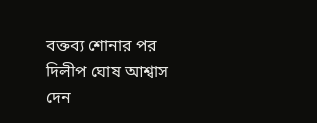বক্তব্য শোনার পর দিলীপ ঘোষ আশ্বাস দেন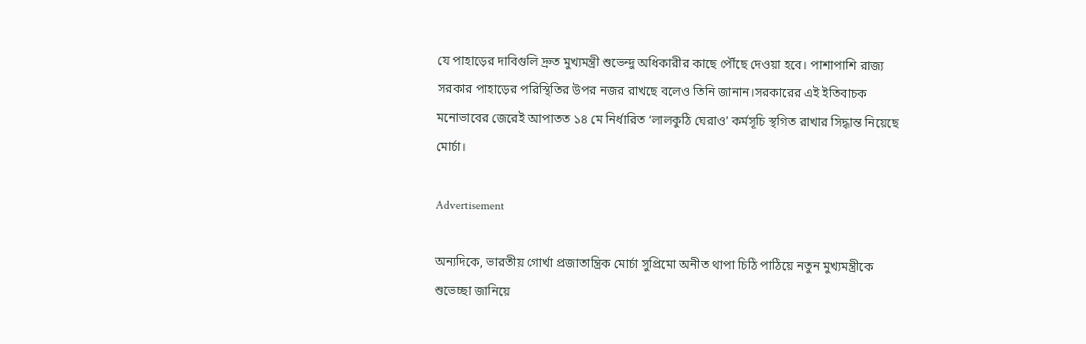যে পাহাড়ের দাবিগুলি দ্রুত মুখ্যমন্ত্রী শুভেন্দু অধিকারীর কাছে পৌঁছে দেওয়া হবে। পাশাপাশি রাজ্য সরকার পাহাড়ের পরিস্থিতির উপর নজর রাখছে বলেও তিনি জানান।সরকারের এই ইতিবাচক মনোভাবের জেরেই আপাতত ১৪ মে নির্ধারিত ‘লালকুঠি ঘেরাও’ কর্মসূচি স্থগিত রাখার সিদ্ধান্ত নিয়েছে মোর্চা।

Advertisement

অন্যদিকে, ভারতীয় গোর্খা প্রজাতান্ত্রিক মোর্চা সুপ্রিমো অনীত থাপা চিঠি পাঠিয়ে নতুন মুখ্যমন্ত্রীকে শুভেচ্ছা জানিয়ে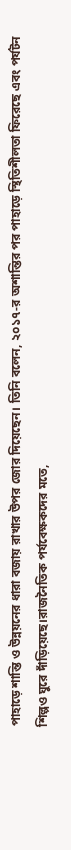পাহাড়ে শান্তি ও উন্নয়নের ধারা বজায় রাখার উপর জোর দিয়েছেন। তিনি বলেন, ২০১৭-র অশান্তির পর পাহাড়ে স্থিতিশীলতা ফিরেছে এবং পর্যটন শিল্পও ঘুরে দাঁড়িয়েছে।রাজনৈতিক পর্যবেক্ষকদের মতে,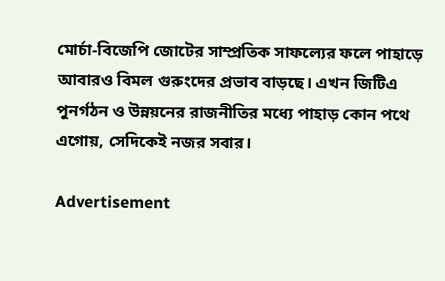মোর্চা-বিজেপি জোটের সাম্প্রতিক সাফল্যের ফলে পাহাড়ে আবারও বিমল গুরুংদের প্রভাব বাড়ছে। এখন জিটিএ পুনর্গঠন ও উন্নয়নের রাজনীতির মধ্যে পাহাড় কোন পথে এগোয়, সেদিকেই নজর সবার।

Advertisement